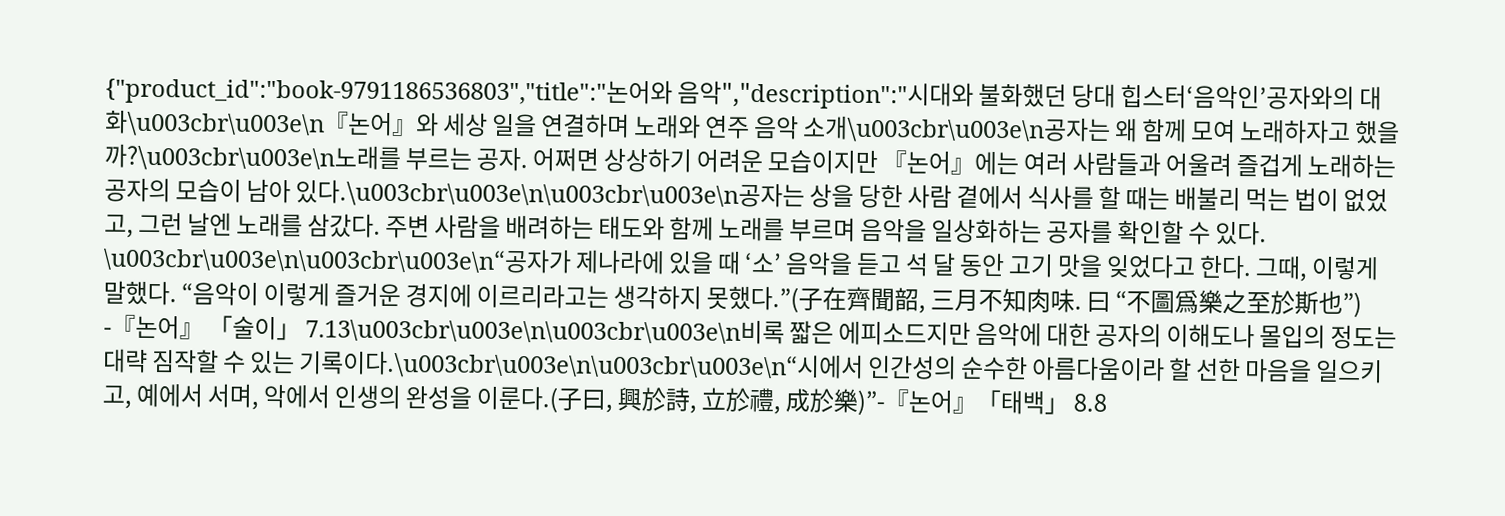{"product_id":"book-9791186536803","title":"논어와 음악","description":"시대와 불화했던 당대 힙스터‘음악인’공자와의 대화\u003cbr\u003e\n『논어』와 세상 일을 연결하며 노래와 연주 음악 소개\u003cbr\u003e\n공자는 왜 함께 모여 노래하자고 했을까?\u003cbr\u003e\n노래를 부르는 공자. 어쩌면 상상하기 어려운 모습이지만 『논어』에는 여러 사람들과 어울려 즐겁게 노래하는 공자의 모습이 남아 있다.\u003cbr\u003e\n\u003cbr\u003e\n공자는 상을 당한 사람 곁에서 식사를 할 때는 배불리 먹는 법이 없었고, 그런 날엔 노래를 삼갔다. 주변 사람을 배려하는 태도와 함께 노래를 부르며 음악을 일상화하는 공자를 확인할 수 있다. \u003cbr\u003e\n\u003cbr\u003e\n“공자가 제나라에 있을 때 ‘소’ 음악을 듣고 석 달 동안 고기 맛을 잊었다고 한다. 그때, 이렇게 말했다. “음악이 이렇게 즐거운 경지에 이르리라고는 생각하지 못했다.”(子在齊聞韶, 三月不知肉味. 曰 “不圖爲樂之至於斯也”)  -『논어』 「술이」 7.13\u003cbr\u003e\n\u003cbr\u003e\n비록 짧은 에피소드지만 음악에 대한 공자의 이해도나 몰입의 정도는 대략 짐작할 수 있는 기록이다.\u003cbr\u003e\n\u003cbr\u003e\n“시에서 인간성의 순수한 아름다움이라 할 선한 마음을 일으키고, 예에서 서며, 악에서 인생의 완성을 이룬다.(子曰, 興於詩, 立於禮, 成於樂)”-『논어』「태백」 8.8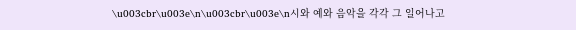\u003cbr\u003e\n\u003cbr\u003e\n시와 예와 음악을 각각 그 일어나고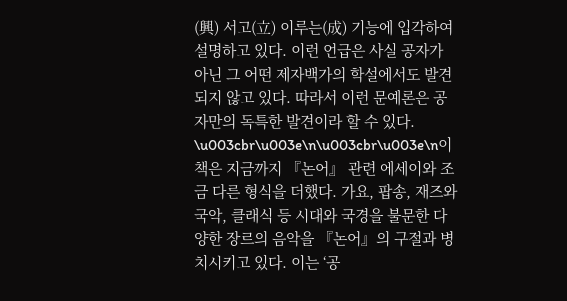(興) 서고(立) 이루는(成) 기능에 입각하여 설명하고 있다. 이런 언급은 사실 공자가 아닌 그 어떤 제자백가의 학설에서도 발견되지 않고 있다. 따라서 이런 문예론은 공자만의 독특한 발견이라 할 수 있다. \u003cbr\u003e\n\u003cbr\u003e\n이 책은 지금까지 『논어』 관련 에세이와 조금 다른 형식을 더했다. 가요, 팝송, 재즈와 국악, 클래식 등 시대와 국경을 불문한 다양한 장르의 음악을 『논어』의 구절과 병치시키고 있다. 이는 ‘공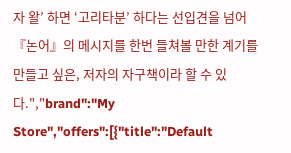자 왈’ 하면 ‘고리타분’ 하다는 선입견을 넘어『논어』의 메시지를 한번 들쳐볼 만한 계기를 만들고 싶은, 저자의 자구책이라 할 수 있다.","brand":"My Store","offers":[{"title":"Default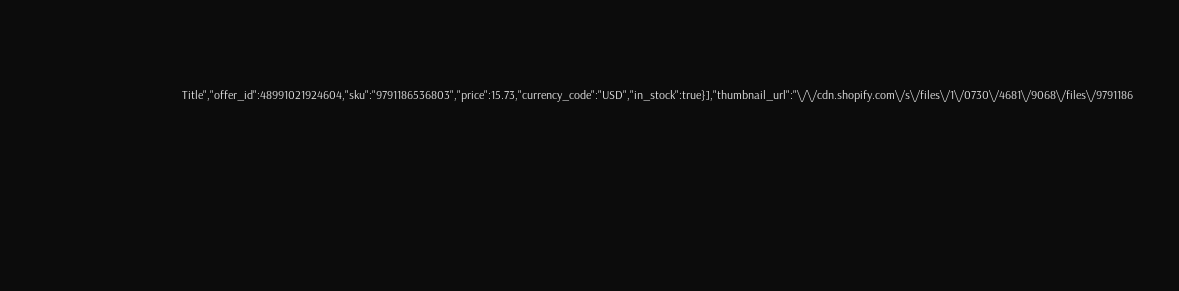Title","offer_id":48991021924604,"sku":"9791186536803","price":15.73,"currency_code":"USD","in_stock":true}],"thumbnail_url":"\/\/cdn.shopify.com\/s\/files\/1\/0730\/4681\/9068\/files\/9791186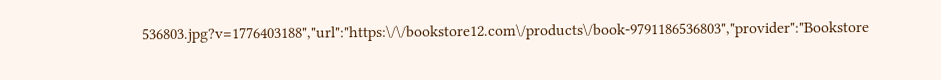536803.jpg?v=1776403188","url":"https:\/\/bookstore12.com\/products\/book-9791186536803","provider":"Bookstore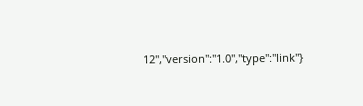12","version":"1.0","type":"link"}